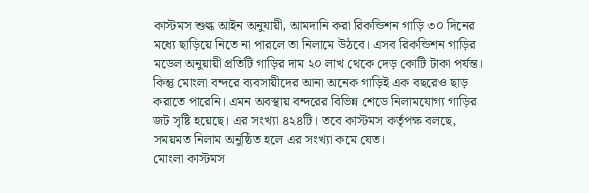কাস্টমস শুল্ক আইন অনুযায়ী, আমদানি করা রিকন্ডিশন গাড়ি ৩০ দিনের মধ্যে ছাড়িয়ে নিতে না পারলে তা নিলামে উঠবে। এসব রিকন্ডিশন গাড়ির মডেল অনুয়ায়ী প্রতিটি গাড়ির দাম ২০ লাখ থেকে দেড় কোটি টাকা পর্যন্ত। কিন্তু মোংলা বন্দরে ব্যবসায়ীদের আনা অনেক গাড়িই এক বছরেও ছাড় করাতে পারেনি। এমন অবস্থায় বন্দরের বিভিন্ন শেডে নিলামযোগ্য গাড়ির জট সৃষ্টি হয়েছে। এর সংখ্যা ৪২৪টি। তবে কাস্টমস কর্তৃপক্ষ বলছে, সময়মত নিলাম অনুষ্ঠিত হলে এর সংখ্যা কমে যেত।
মোংলা কাস্টমস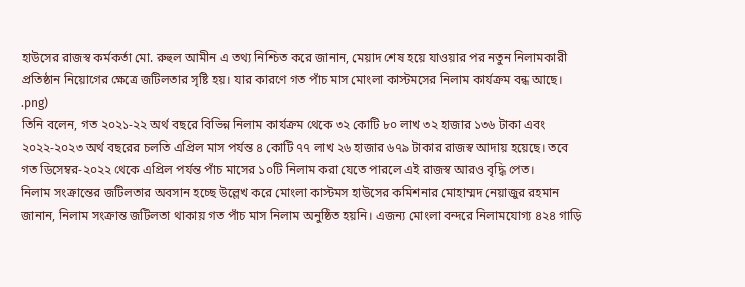হাউসের রাজস্ব কর্মকর্তা মো. রুহুল আমীন এ তথ্য নিশ্চিত করে জানান, মেয়াদ শেষ হয়ে যাওয়ার পর নতুন নিলামকারী প্রতিষ্ঠান নিয়োগের ক্ষেত্রে জটিলতার সৃষ্টি হয়। যার কারণে গত পাঁচ মাস মোংলা কাস্টমসের নিলাম কার্যক্রম বন্ধ আছে।
.png)
তিনি বলেন, গত ২০২১-২২ অর্থ বছরে বিভিন্ন নিলাম কার্যক্রম থেকে ৩২ কোটি ৮০ লাখ ৩২ হাজার ১৩৬ টাকা এবং ২০২২-২০২৩ অর্থ বছরের চলতি এপ্রিল মাস পর্যন্ত ৪ কোটি ৭৭ লাখ ২৬ হাজার ৬৭৯ টাকার রাজস্ব আদায় হয়েছে। তবে গত ডিসেম্বর-২০২২ থেকে এপ্রিল পর্যন্ত পাঁচ মাসের ১০টি নিলাম করা যেতে পারলে এই রাজস্ব আরও বৃদ্ধি পেত।
নিলাম সংক্রান্তের জটিলতার অবসান হচ্ছে উল্লেখ করে মোংলা কাস্টমস হাউসের কমিশনার মোহাম্মদ নেয়াজুর রহমান জানান, নিলাম সংক্রান্ত জটিলতা থাকায় গত পাঁচ মাস নিলাম অনুষ্ঠিত হয়নি। এজন্য মোংলা বন্দরে নিলামযোগ্য ৪২৪ গাড়ি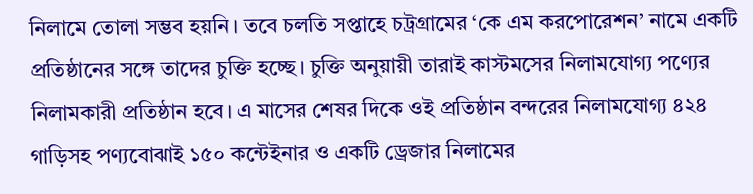নিলামে তোলা সম্ভব হয়নি। তবে চলতি সপ্তাহে চট্রগ্রামের ‘কে এম করপোরেশন’ নামে একটি প্রতিষ্ঠানের সঙ্গে তাদের চুক্তি হচ্ছে। চুক্তি অনুয়ায়ী তারাই কাস্টমসের নিলামযোগ্য পণ্যের নিলামকারী প্রতিষ্ঠান হবে। এ মাসের শেষর দিকে ওই প্রতিষ্ঠান বন্দরের নিলামযোগ্য ৪২৪ গাড়িসহ পণ্যবোঝাই ১৫০ কন্টেইনার ও একটি ড্রেজার নিলামের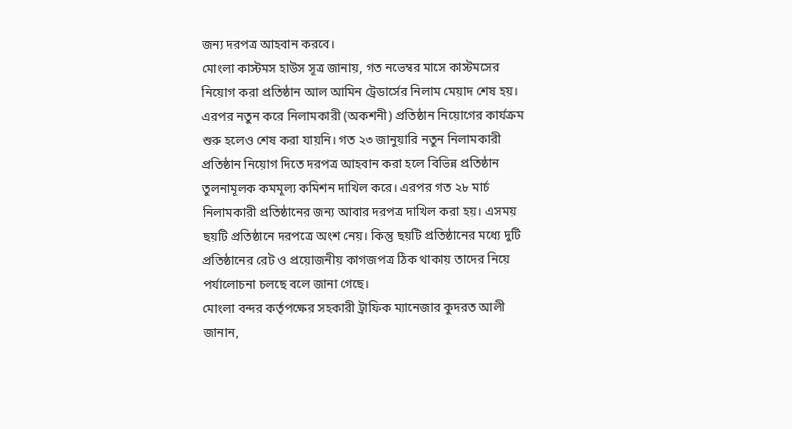জন্য দরপত্র আহবান করবে।
মোংলা কাস্টমস হাউস সূত্র জানায়, গত নভেম্বর মাসে কাস্টমসের নিয়োগ করা প্রতিষ্ঠান আল আমিন ট্রেডার্সের নিলাম মেয়াদ শেষ হয়। এরপর নতুন করে নিলামকারী (অকশনী) প্রতিষ্ঠান নিয়োগের কার্যক্রম শুরু হলেও শেষ করা যায়নি। গত ২৩ জানুয়ারি নতুন নিলামকারী প্রতিষ্ঠান নিয়োগ দিতে দরপত্র আহবান করা হলে বিভিন্ন প্রতিষ্ঠান তুলনামূলক কমমূল্য কমিশন দাখিল করে। এরপর গত ২৮ মার্চ নিলামকারী প্রতিষ্ঠানের জন্য আবার দরপত্র দাখিল করা হয়। এসময় ছয়টি প্রতিষ্ঠানে দরপত্রে অংশ নেয়। কিন্তু ছয়টি প্রতিষ্ঠানের মধ্যে দুটি প্রতিষ্ঠানের রেট ও প্রয়োজনীয় কাগজপত্র ঠিক থাকায় তাদের নিয়ে পর্যালোচনা চলছে বলে জানা গেছে।
মোংলা বন্দর কর্তৃপক্ষের সহকারী ট্রাফিক ম্যানেজার কুদরত আলী জানান,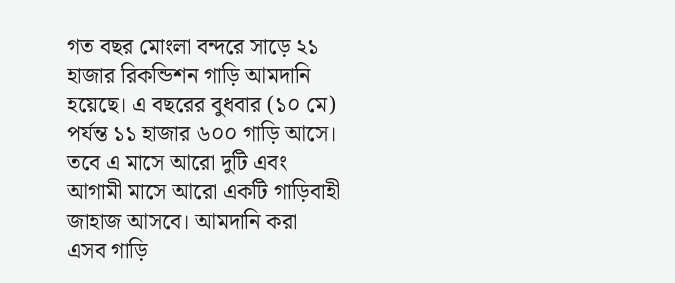গত বছর মোংলা বন্দরে সাড়ে ২১ হাজার রিকন্ডিশন গাড়ি আমদানি হয়েছে। এ বছরের বুধবার (১০ মে) পর্যন্ত ১১ হাজার ৬০০ গাড়ি আসে। তবে এ মাসে আরো দুটি এবং আগামী মাসে আরো একটি গাড়িবাহী জাহাজ আসবে। আমদানি করা এসব গাড়ি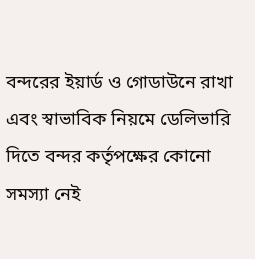বন্দরের ইয়ার্ড ও গোডাউনে রাখা এবং স্বাভাবিক নিয়মে ডেলিভারি দিতে বন্দর কর্তৃপক্ষের কোনো সমস্যা নেই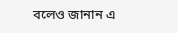বলেও জানান এ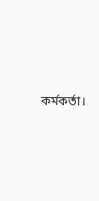কর্মকর্তা।